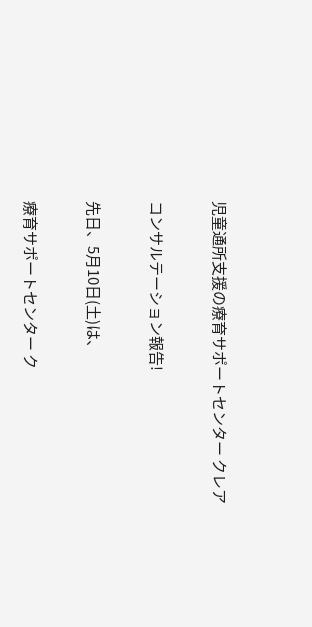児童通所支援の療育サポートセンター クレア

コンサルテーション報告!

先日、5月10日(土)は、

療育サポートセンター ク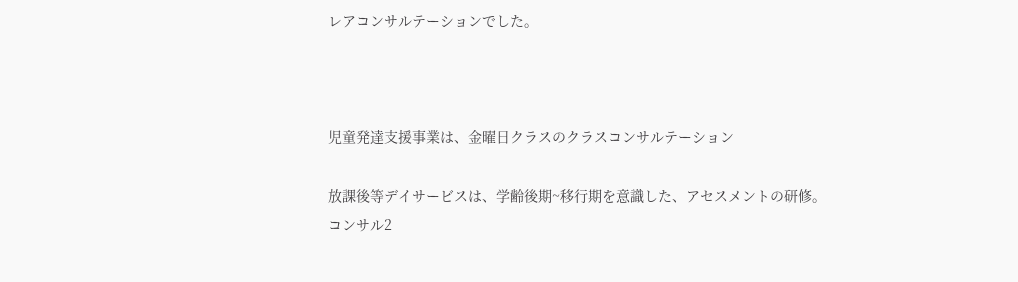レアコンサルテーションでした。



児童発達支援事業は、金曜日クラスのクラスコンサルテーション

放課後等デイサービスは、学齢後期~移行期を意識した、アセスメントの研修。
コンサル2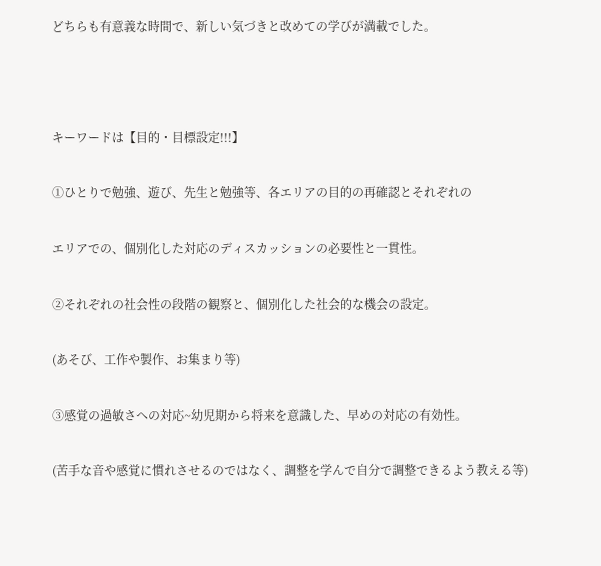どちらも有意義な時間で、新しい気づきと改めての学びが満載でした。



キーワードは【目的・目標設定!!!】

①ひとりで勉強、遊び、先生と勉強等、各エリアの目的の再確認とそれぞれの

エリアでの、個別化した対応のディスカッションの必要性と一貫性。

②それぞれの社会性の段階の観察と、個別化した社会的な機会の設定。

(あそび、工作や製作、お集まり等)

③感覚の過敏さへの対応~幼児期から将来を意識した、早めの対応の有効性。

(苦手な音や感覚に慣れさせるのではなく、調整を学んで自分で調整できるよう教える等)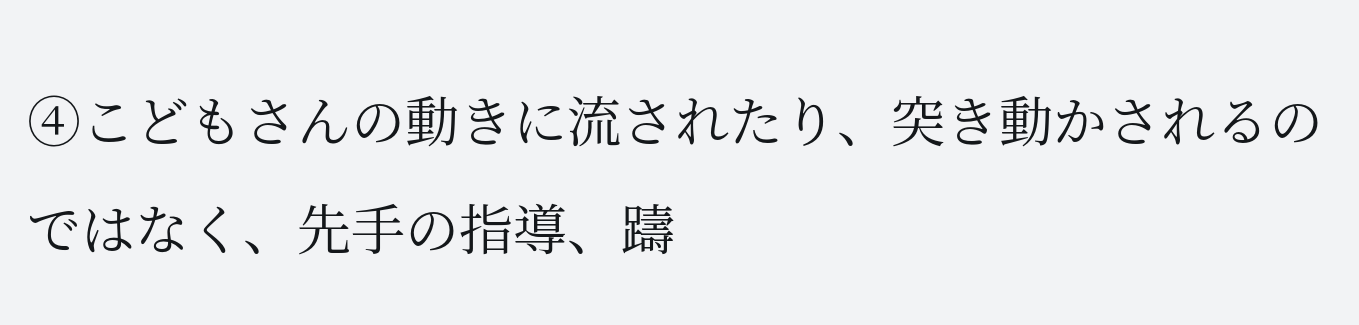④こどもさんの動きに流されたり、突き動かされるのではなく、先手の指導、躊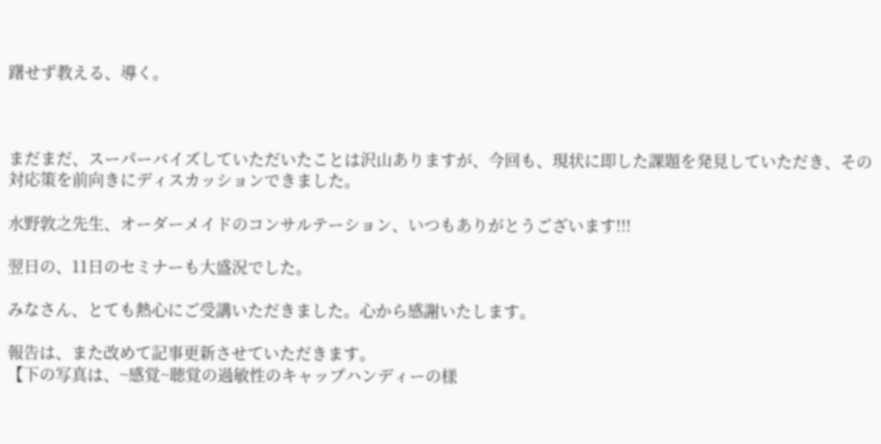躇せず教える、導く。



まだまだ、スーパーバイズしていただいたことは沢山ありますが、今回も、現状に即した課題を発見していただき、その対応策を前向きにディスカッションできました。

水野敦之先生、オーダーメイドのコンサルテーション、いつもありがとうございます!!!

翌日の、11日のセミナーも大盛況でした。

みなさん、とても熱心にご受講いただきました。心から感謝いたします。

報告は、また改めて記事更新させていただきます。
【下の写真は、~感覚~聴覚の過敏性のキャップハンディーの様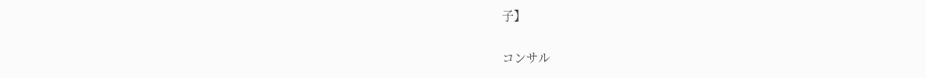子】

コンサル